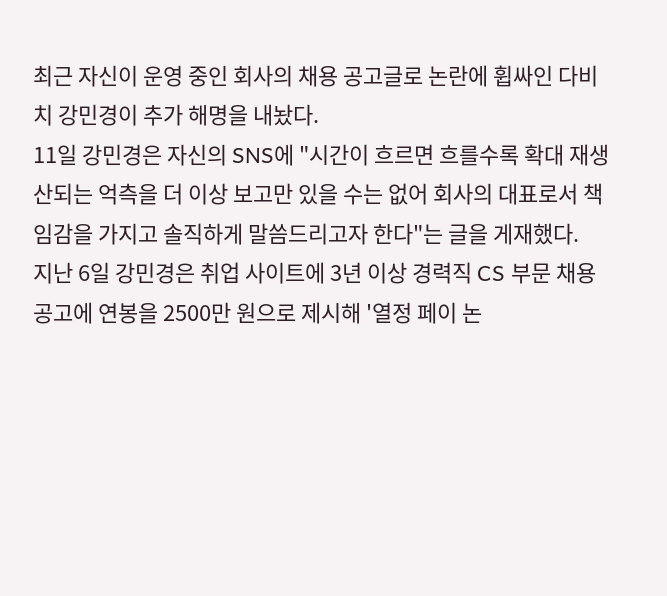최근 자신이 운영 중인 회사의 채용 공고글로 논란에 휩싸인 다비치 강민경이 추가 해명을 내놨다.
11일 강민경은 자신의 SNS에 "시간이 흐르면 흐를수록 확대 재생산되는 억측을 더 이상 보고만 있을 수는 없어 회사의 대표로서 책임감을 가지고 솔직하게 말씀드리고자 한다"는 글을 게재했다.
지난 6일 강민경은 취업 사이트에 3년 이상 경력직 CS 부문 채용 공고에 연봉을 2500만 원으로 제시해 '열정 페이 논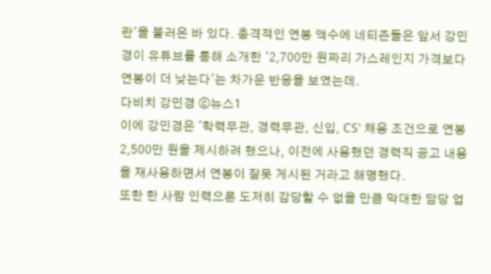란'을 불러온 바 있다. 충격적인 연봉 액수에 네티즌들은 앞서 강민경이 유튜브를 통해 소개한 '2,700만 원짜리 가스레인지 가격보다 연봉이 더 낮는다'는 차가운 반응을 보였는데.
다비치 강민경 ⓒ뉴스1
이에 강민경은 '학력무관, 경력무관, 신입, CS' 채용 조건으로 연봉 2,500만 원을 제시하려 했으나, 이전에 사용했던 경력직 공고 내용을 재사용하면서 연봉이 잘못 게시된 거라고 해명했다.
또한 한 사람 인력으론 도저히 감당할 수 없을 만큼 막대한 담당 업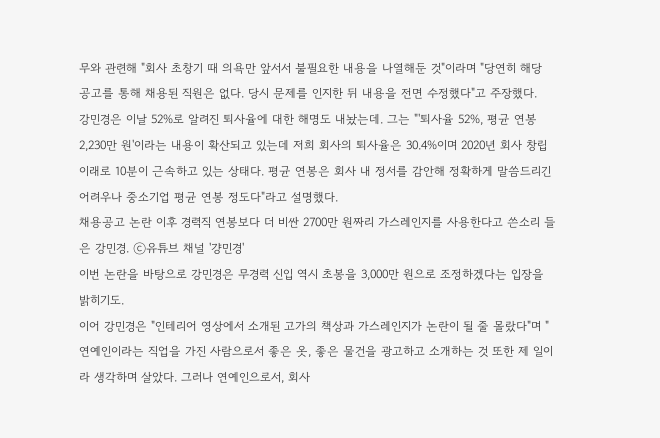무와 관련해 "회사 초창기 때 의욕만 앞서서 불필요한 내용을 나열해둔 것"이라며 "당연히 해당 공고를 통해 채용된 직원은 없다. 당시 문제를 인지한 뒤 내용을 전면 수정했다"고 주장했다.
강민경은 이날 52%로 알려진 퇴사율에 대한 해명도 내놨는데. 그는 "'퇴사율 52%, 평균 연봉 2,230만 원'이라는 내용이 확산되고 있는데 저희 회사의 퇴사율은 30.4%이며 2020년 회사 창립 이래로 10분이 근속하고 있는 상태다. 평균 연봉은 회사 내 정서를 감안해 정확하게 말씀드리긴 어려우나 중소기업 평균 연봉 정도다"라고 설명했다.
채용공고 논란 이후 경력직 연봉보다 더 비싼 2700만 원짜리 가스레인지를 사용한다고 쓴소리 들은 강민경. ⓒ유튜브 채널 '걍민경'
이번 논란을 바탕으로 강민경은 무경력 신입 역시 초봉을 3,000만 원으로 조정하겠다는 입장을 밝히기도.
이어 강민경은 "인테리어 영상에서 소개된 고가의 책상과 가스레인지가 논란이 될 줄 몰랐다"며 "연예인이라는 직업을 가진 사람으로서 좋은 옷, 좋은 물건을 광고하고 소개하는 것 또한 제 일이라 생각하며 살았다. 그러나 연예인으로서, 회사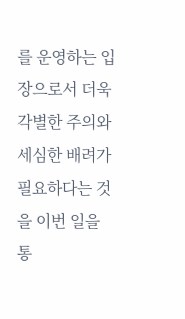를 운영하는 입장으로서 더욱 각별한 주의와 세심한 배려가 필요하다는 것을 이번 일을 통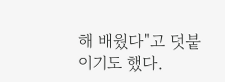해 배웠다"고 덧붙이기도 했다.